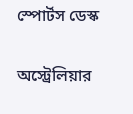স্পোর্টস ডেস্ক

অস্ট্রেলিয়ার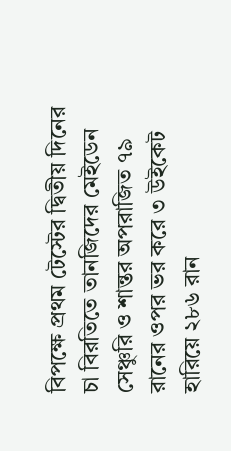বিপক্ষে প্রথম টেস্টের দ্বিতীয় দিনের চা বিরতিতে তানজিদের মেইডেন সেঞ্চুরি ও শান্তর অপরাজিত ৭৯ রানের ওপর ভর করে ৩ উইকেট হারিয়ে ২৮৬ রান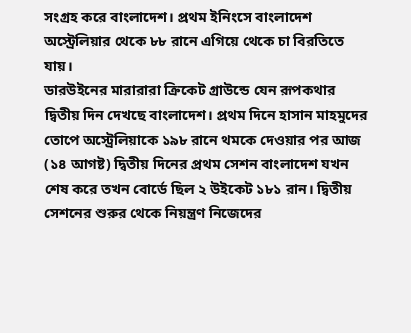সংগ্রহ করে বাংলাদেশ। প্রথম ইনিংসে বাংলাদেশ অস্ট্রেলিয়ার থেকে ৮৮ রানে এগিয়ে থেকে চা বিরতিতে যায়।
ডারউইনের মারারারা ক্রিকেট গ্রাউন্ডে যেন রূপকথার দ্বিতীয় দিন দেখছে বাংলাদেশ। প্রথম দিনে হাসান মাহমুদের তোপে অস্ট্রেলিয়াকে ১৯৮ রানে থমকে দেওয়ার পর আজ (১৪ আগষ্ট) দ্বিতীয় দিনের প্রথম সেশন বাংলাদেশ যখন শেষ করে তখন বোর্ডে ছিল ২ উইকেট ১৮১ রান। দ্বিতীয় সেশনের শুরুর থেকে নিয়ন্ত্রণ নিজেদের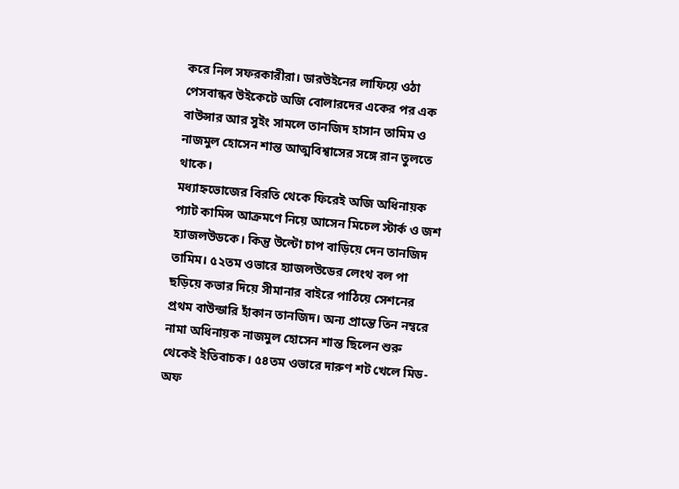করে নিল সফরকারীরা। ডারউইনের লাফিয়ে ওঠা পেসবান্ধব উইকেটে অজি বোলারদের একের পর এক বাউন্সার আর সুইং সামলে তানজিদ হাসান তামিম ও নাজমুল হোসেন শান্ত আত্মবিশ্বাসের সঙ্গে রান তুলতে থাকে।
মধ্যাহ্নভোজের বিরতি থেকে ফিরেই অজি অধিনায়ক প্যাট কামিন্স আক্রমণে নিয়ে আসেন মিচেল স্টার্ক ও জশ হ্যাজলউডকে। কিন্তু উল্টো চাপ বাড়িয়ে দেন তানজিদ তামিম। ৫২তম ওভারে হ্যাজলউডের লেংথ বল পা ছড়িয়ে কভার দিয়ে সীমানার বাইরে পাঠিয়ে সেশনের প্রথম বাউন্ডারি হাঁকান তানজিদ। অন্য প্রান্তে তিন নম্বরে নামা অধিনায়ক নাজমুল হোসেন শান্ত ছিলেন শুরু থেকেই ইতিবাচক। ৫৪তম ওভারে দারুণ শট খেলে মিড-অফ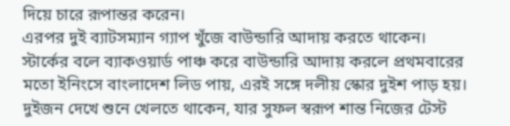দিয়ে চারে রূপান্তর করেন।
এরপর দুই ব্যাটসম্যান গ্যাপ খুঁজে বাউন্ডারি আদায় করতে থাকেন। স্টার্কের বলে ব্যাকওয়ার্ড পাঞ্চ করে বাউন্ডারি আদায় করলে প্রথমবারের মতো ইনিংসে বাংলাদেশ লিড পায়, এরই সঙ্গে দলীয় স্কোর দুইশ পাড় হয়। দুইজন দেখে শুনে খেলতে থাকেন, যার সুফল স্বরূপ শান্ত নিজের টেস্ট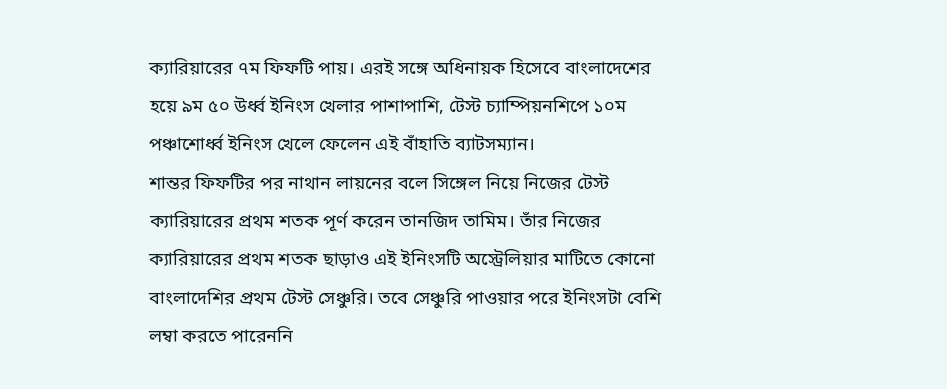ক্যারিয়ারের ৭ম ফিফটি পায়। এরই সঙ্গে অধিনায়ক হিসেবে বাংলাদেশের হয়ে ৯ম ৫০ উর্ধ্ব ইনিংস খেলার পাশাপাশি, টেস্ট চ্যাম্পিয়নশিপে ১০ম পঞ্চাশোর্ধ্ব ইনিংস খেলে ফেলেন এই বাঁহাতি ব্যাটসম্যান।
শান্তর ফিফটির পর নাথান লায়নের বলে সিঙ্গেল নিয়ে নিজের টেস্ট ক্যারিয়ারের প্রথম শতক পূর্ণ করেন তানজিদ তামিম। তাঁর নিজের ক্যারিয়ারের প্রথম শতক ছাড়াও এই ইনিংসটি অস্ট্রেলিয়ার মাটিতে কোনো বাংলাদেশির প্রথম টেস্ট সেঞ্চুরি। তবে সেঞ্চুরি পাওয়ার পরে ইনিংসটা বেশি লম্বা করতে পারেননি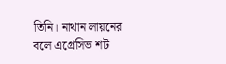তিনি। নাথান লায়নের বলে এগ্রেসিভ শট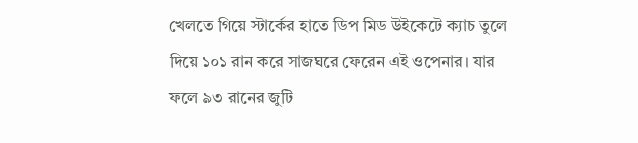খেলতে গিয়ে স্টার্কের হাতে ডিপ মিড উইকেটে ক্যাচ তুলে দিয়ে ১০১ রান করে সাজঘরে ফেরেন এই ওপেনার। যার ফলে ৯৩ রানের জুটি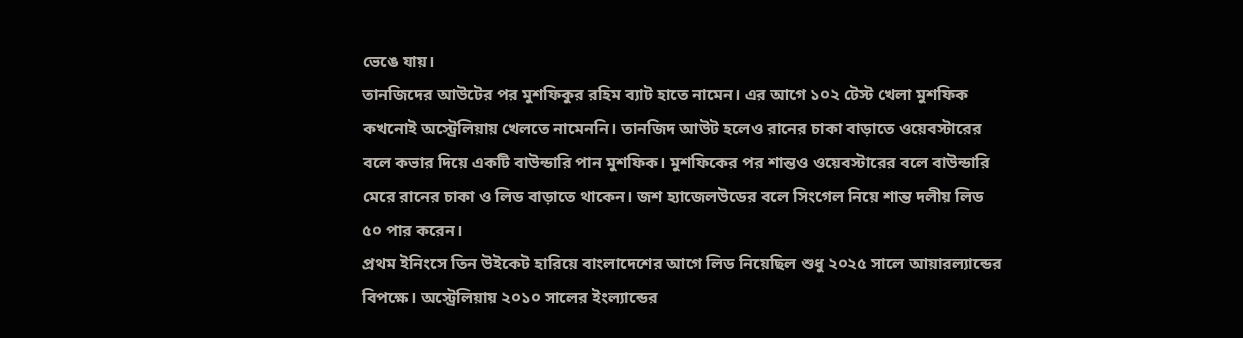ভেঙে যায়।
তানজিদের আউটের পর মুশফিকুর রহিম ব্যাট হাতে নামেন। এর আগে ১০২ টেস্ট খেলা মুশফিক কখনোই অস্ট্রেলিয়ায় খেলতে নামেননি। তানজিদ আউট হলেও রানের চাকা বাড়াতে ওয়েবস্টারের বলে কভার দিয়ে একটি বাউন্ডারি পান মুশফিক। মুশফিকের পর শান্তও ওয়েবস্টারের বলে বাউন্ডারি মেরে রানের চাকা ও লিড বাড়াতে থাকেন। জশ হ্যাজেলউডের বলে সিংগেল নিয়ে শান্ত দলীয় লিড ৫০ পার করেন।
প্রথম ইনিংসে তিন উইকেট হারিয়ে বাংলাদেশের আগে লিড নিয়েছিল শুধু ২০২৫ সালে আয়ারল্যান্ডের বিপক্ষে। অস্ট্রেলিয়ায় ২০১০ সালের ইংল্যান্ডের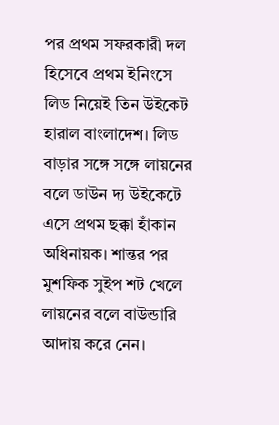পর প্রথম সফরকারী দল হিসেবে প্রথম ইনিংসে লিড নিয়েই তিন উইকেট হারাল বাংলাদেশ। লিড বাড়ার সঙ্গে সঙ্গে লায়নের বলে ডাউন দ্য উইকেটে এসে প্রথম ছক্কা হাঁকান অধিনায়ক। শান্তর পর মুশফিক সুইপ শট খেলে লায়নের বলে বাউন্ডারি আদায় করে নেন।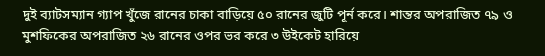দুই ব্যাটসম্যান গ্যাপ খুঁজে রানের চাকা বাড়িয়ে ৫০ রানের জুটি পূর্ন করে। শান্তর অপরাজিত ৭৯ ও মুশফিকের অপরাজিত ২৬ রানের ওপর ভর করে ৩ উইকেট হারিয়ে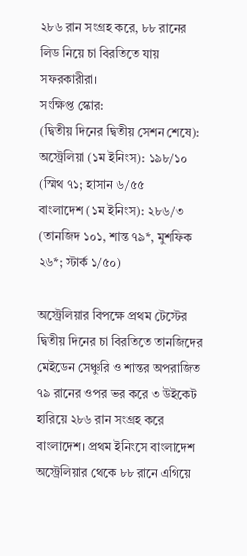২৮৬ রান সংগ্রহ করে, ৮৮ রানের লিড নিয়ে চা বিরতিতে যায় সফরকারীরা।
সংক্ষিপ্ত স্কোর:
(দ্বিতীয় দিনের দ্বিতীয় সেশন শেষে): অস্ট্রেলিয়া (১ম ইনিংস): ১৯৮/১০ (স্মিথ ৭১; হাসান ৬/৫৫
বাংলাদেশ (১ম ইনিংস): ২৮৬/৩ (তানজিদ ১০১, শান্ত ৭৯*, মুশফিক ২৬*; স্টার্ক ১/৫০)

অস্ট্রেলিয়ার বিপক্ষে প্রথম টেস্টের দ্বিতীয় দিনের চা বিরতিতে তানজিদের মেইডেন সেঞ্চুরি ও শান্তর অপরাজিত ৭৯ রানের ওপর ভর করে ৩ উইকেট হারিয়ে ২৮৬ রান সংগ্রহ করে বাংলাদেশ। প্রথম ইনিংসে বাংলাদেশ অস্ট্রেলিয়ার থেকে ৮৮ রানে এগিয়ে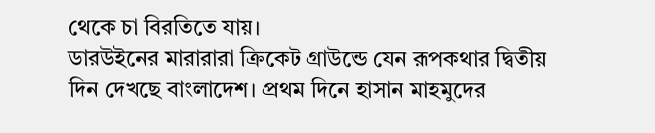থেকে চা বিরতিতে যায়।
ডারউইনের মারারারা ক্রিকেট গ্রাউন্ডে যেন রূপকথার দ্বিতীয় দিন দেখছে বাংলাদেশ। প্রথম দিনে হাসান মাহমুদের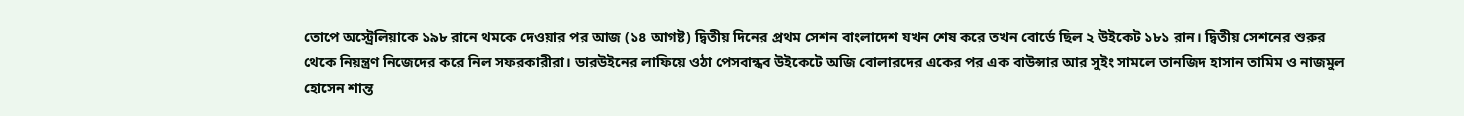তোপে অস্ট্রেলিয়াকে ১৯৮ রানে থমকে দেওয়ার পর আজ (১৪ আগষ্ট) দ্বিতীয় দিনের প্রথম সেশন বাংলাদেশ যখন শেষ করে তখন বোর্ডে ছিল ২ উইকেট ১৮১ রান। দ্বিতীয় সেশনের শুরুর থেকে নিয়ন্ত্রণ নিজেদের করে নিল সফরকারীরা। ডারউইনের লাফিয়ে ওঠা পেসবান্ধব উইকেটে অজি বোলারদের একের পর এক বাউন্সার আর সুইং সামলে তানজিদ হাসান তামিম ও নাজমুল হোসেন শান্ত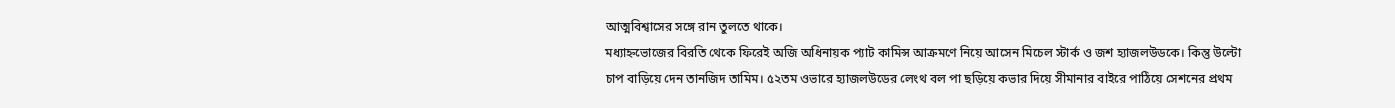আত্মবিশ্বাসের সঙ্গে রান তুলতে থাকে।
মধ্যাহ্নভোজের বিরতি থেকে ফিরেই অজি অধিনায়ক প্যাট কামিন্স আক্রমণে নিয়ে আসেন মিচেল স্টার্ক ও জশ হ্যাজলউডকে। কিন্তু উল্টো চাপ বাড়িয়ে দেন তানজিদ তামিম। ৫২তম ওভারে হ্যাজলউডের লেংথ বল পা ছড়িয়ে কভার দিয়ে সীমানার বাইরে পাঠিয়ে সেশনের প্রথম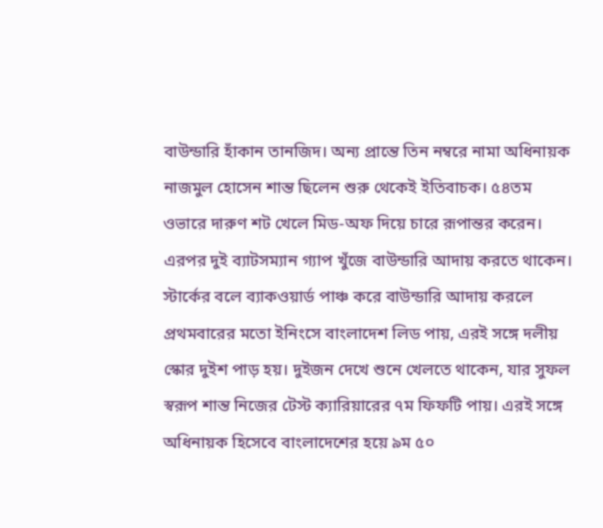বাউন্ডারি হাঁকান তানজিদ। অন্য প্রান্তে তিন নম্বরে নামা অধিনায়ক নাজমুল হোসেন শান্ত ছিলেন শুরু থেকেই ইতিবাচক। ৫৪তম ওভারে দারুণ শট খেলে মিড-অফ দিয়ে চারে রূপান্তর করেন।
এরপর দুই ব্যাটসম্যান গ্যাপ খুঁজে বাউন্ডারি আদায় করতে থাকেন। স্টার্কের বলে ব্যাকওয়ার্ড পাঞ্চ করে বাউন্ডারি আদায় করলে প্রথমবারের মতো ইনিংসে বাংলাদেশ লিড পায়, এরই সঙ্গে দলীয় স্কোর দুইশ পাড় হয়। দুইজন দেখে শুনে খেলতে থাকেন, যার সুফল স্বরূপ শান্ত নিজের টেস্ট ক্যারিয়ারের ৭ম ফিফটি পায়। এরই সঙ্গে অধিনায়ক হিসেবে বাংলাদেশের হয়ে ৯ম ৫০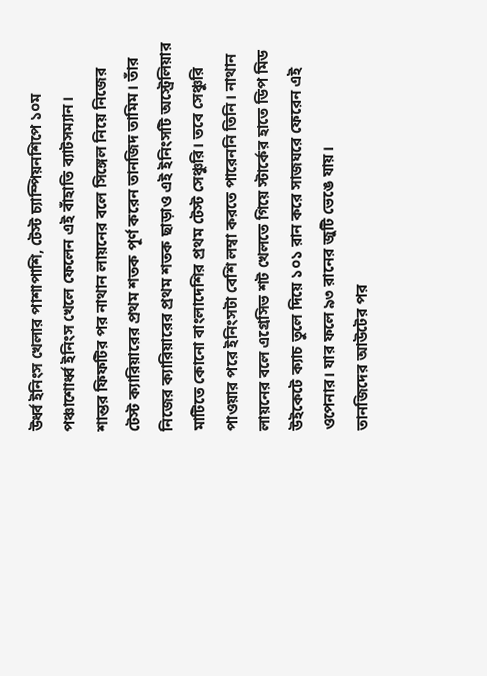উর্ধ্ব ইনিংস খেলার পাশাপাশি, টেস্ট চ্যাম্পিয়নশিপে ১০ম পঞ্চাশোর্ধ্ব ইনিংস খেলে ফেলেন এই বাঁহাতি ব্যাটসম্যান।
শান্তর ফিফটির পর নাথান লায়নের বলে সিঙ্গেল নিয়ে নিজের টেস্ট ক্যারিয়ারের প্রথম শতক পূর্ণ করেন তানজিদ তামিম। তাঁর নিজের ক্যারিয়ারের প্রথম শতক ছাড়াও এই ইনিংসটি অস্ট্রেলিয়ার মাটিতে কোনো বাংলাদেশির প্রথম টেস্ট সেঞ্চুরি। তবে সেঞ্চুরি পাওয়ার পরে ইনিংসটা বেশি লম্বা করতে পারেননি তিনি। নাথান লায়নের বলে এগ্রেসিভ শট খেলতে গিয়ে স্টার্কের হাতে ডিপ মিড উইকেটে ক্যাচ তুলে দিয়ে ১০১ রান করে সাজঘরে ফেরেন এই ওপেনার। যার ফলে ৯৩ রানের জুটি ভেঙে যায়।
তানজিদের আউটের পর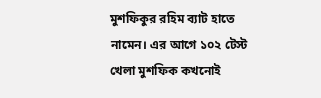মুশফিকুর রহিম ব্যাট হাতে নামেন। এর আগে ১০২ টেস্ট খেলা মুশফিক কখনোই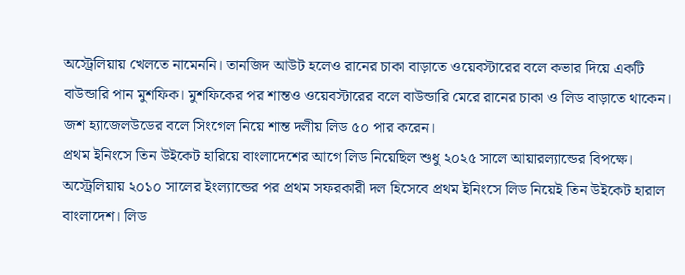অস্ট্রেলিয়ায় খেলতে নামেননি। তানজিদ আউট হলেও রানের চাকা বাড়াতে ওয়েবস্টারের বলে কভার দিয়ে একটি বাউন্ডারি পান মুশফিক। মুশফিকের পর শান্তও ওয়েবস্টারের বলে বাউন্ডারি মেরে রানের চাকা ও লিড বাড়াতে থাকেন। জশ হ্যাজেলউডের বলে সিংগেল নিয়ে শান্ত দলীয় লিড ৫০ পার করেন।
প্রথম ইনিংসে তিন উইকেট হারিয়ে বাংলাদেশের আগে লিড নিয়েছিল শুধু ২০২৫ সালে আয়ারল্যান্ডের বিপক্ষে। অস্ট্রেলিয়ায় ২০১০ সালের ইংল্যান্ডের পর প্রথম সফরকারী দল হিসেবে প্রথম ইনিংসে লিড নিয়েই তিন উইকেট হারাল বাংলাদেশ। লিড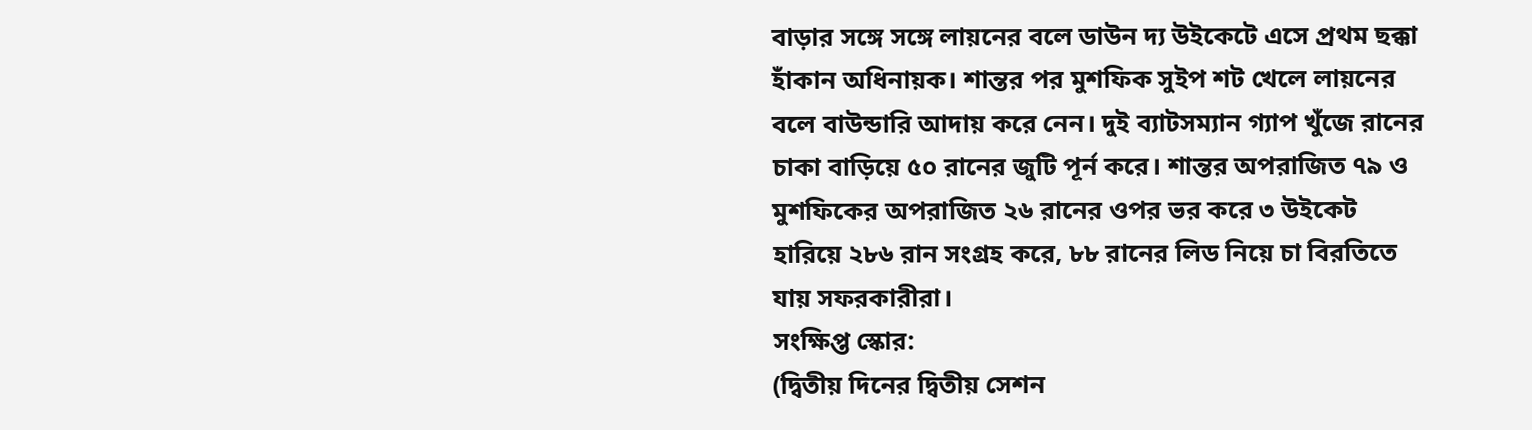বাড়ার সঙ্গে সঙ্গে লায়নের বলে ডাউন দ্য উইকেটে এসে প্রথম ছক্কা হাঁকান অধিনায়ক। শান্তর পর মুশফিক সুইপ শট খেলে লায়নের বলে বাউন্ডারি আদায় করে নেন। দুই ব্যাটসম্যান গ্যাপ খুঁজে রানের চাকা বাড়িয়ে ৫০ রানের জুটি পূর্ন করে। শান্তর অপরাজিত ৭৯ ও মুশফিকের অপরাজিত ২৬ রানের ওপর ভর করে ৩ উইকেট হারিয়ে ২৮৬ রান সংগ্রহ করে, ৮৮ রানের লিড নিয়ে চা বিরতিতে যায় সফরকারীরা।
সংক্ষিপ্ত স্কোর:
(দ্বিতীয় দিনের দ্বিতীয় সেশন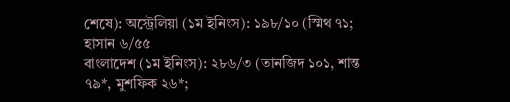শেষে): অস্ট্রেলিয়া (১ম ইনিংস): ১৯৮/১০ (স্মিথ ৭১; হাসান ৬/৫৫
বাংলাদেশ (১ম ইনিংস): ২৮৬/৩ (তানজিদ ১০১, শান্ত ৭৯*, মুশফিক ২৬*;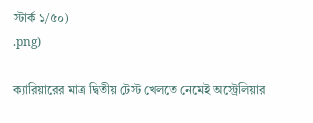স্টার্ক ১/৫০)
.png)

ক্যারিয়ারের মাত্র দ্বিতীয় টেস্ট খেলতে নেমেই অস্ট্রেলিয়ার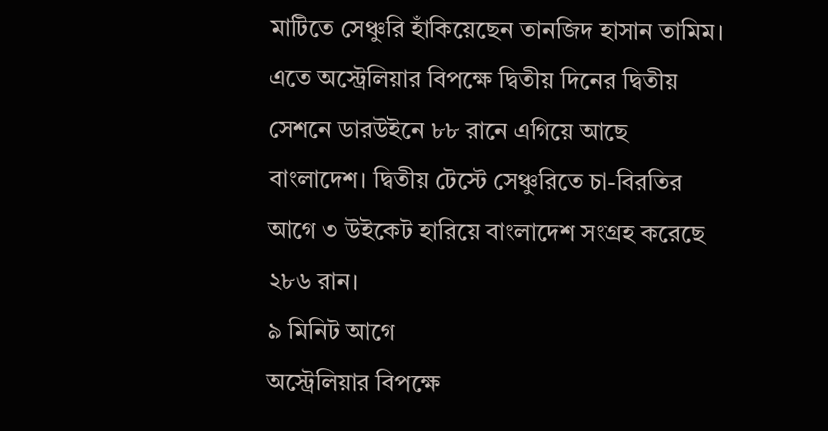মাটিতে সেঞ্চুরি হাঁকিয়েছেন তানজিদ হাসান তামিম। এতে অস্ট্রেলিয়ার বিপক্ষে দ্বিতীয় দিনের দ্বিতীয় সেশনে ডারউইনে ৮৮ রানে এগিয়ে আছে বাংলাদেশ। দ্বিতীয় টেস্টে সেঞ্চুরিতে চা-বিরতির আগে ৩ উইকেট হারিয়ে বাংলাদেশ সংগ্রহ করেছে ২৮৬ রান।
৯ মিনিট আগে
অস্ট্রেলিয়ার বিপক্ষে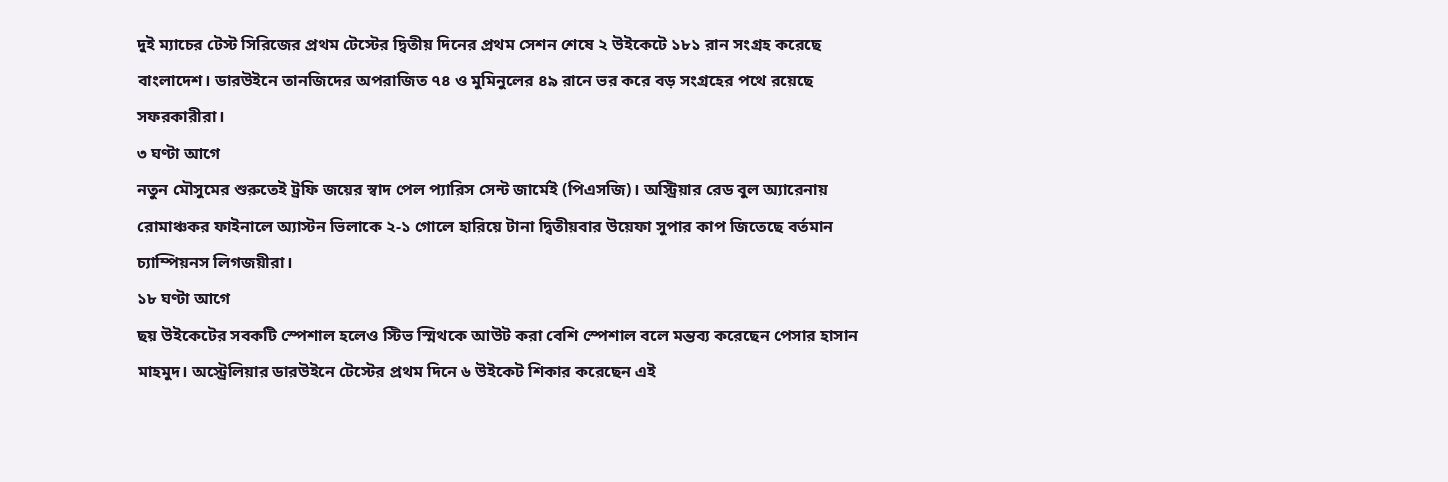দুই ম্যাচের টেস্ট সিরিজের প্রথম টেস্টের দ্বিতীয় দিনের প্রথম সেশন শেষে ২ উইকেটে ১৮১ রান সংগ্রহ করেছে বাংলাদেশ। ডারউইনে তানজিদের অপরাজিত ৭৪ ও মুমিনুলের ৪৯ রানে ভর করে বড় সংগ্রহের পথে রয়েছে সফরকারীরা।
৩ ঘণ্টা আগে
নতুন মৌসুমের শুরুতেই ট্রফি জয়ের স্বাদ পেল প্যারিস সেন্ট জার্মেই (পিএসজি)। অস্ট্রিয়ার রেড বুল অ্যারেনায় রোমাঞ্চকর ফাইনালে অ্যাস্টন ভিলাকে ২-১ গোলে হারিয়ে টানা দ্বিতীয়বার উয়েফা সুপার কাপ জিতেছে বর্তমান চ্যাম্পিয়নস লিগজয়ীরা।
১৮ ঘণ্টা আগে
ছয় উইকেটের সবকটি স্পেশাল হলেও স্টিভ স্মিথকে আউট করা বেশি স্পেশাল বলে মন্তব্য করেছেন পেসার হাসান মাহমুদ। অস্ট্রেলিয়ার ডারউইনে টেস্টের প্রথম দিনে ৬ উইকেট শিকার করেছেন এই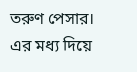তরুণ পেসার। এর মধ্য দিয়ে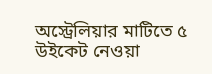অস্ট্রেলিয়ার মাটিতে ৫ উইকেট নেওয়া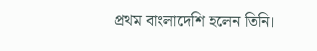প্রথম বাংলাদেশি হলেন তিনি।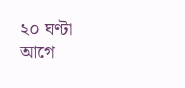২০ ঘণ্টা আগে